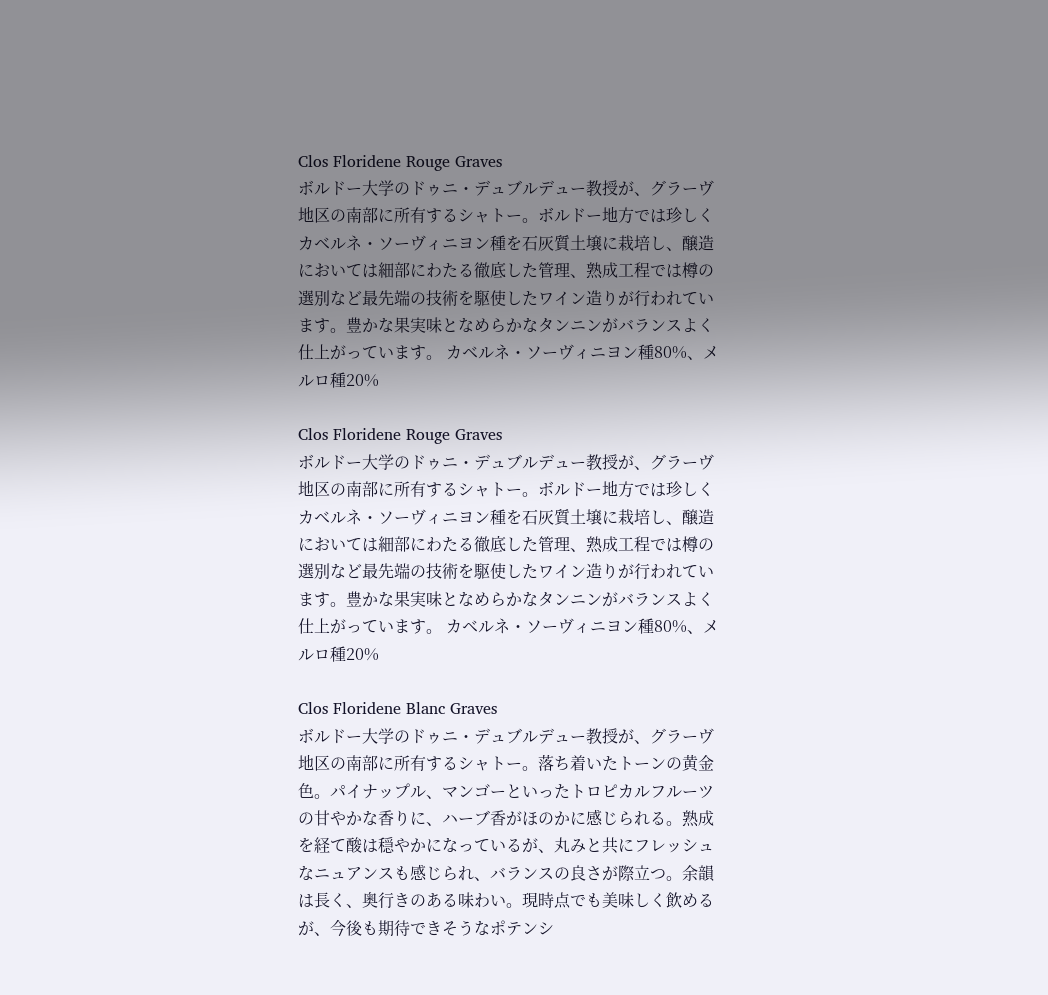Clos Floridene Rouge Graves
ボルドー大学のドゥニ・デュブルデュー教授が、グラーヴ地区の南部に所有するシャトー。ボルドー地方では珍しくカベルネ・ソーヴィニヨン種を石灰質土壌に栽培し、醸造においては細部にわたる徹底した管理、熟成工程では樽の選別など最先端の技術を駆使したワイン造りが行われています。豊かな果実味となめらかなタンニンがバランスよく仕上がっています。 カベルネ・ソーヴィニヨン種80%、メルロ種20%

Clos Floridene Rouge Graves
ボルドー大学のドゥニ・デュブルデュー教授が、グラーヴ地区の南部に所有するシャトー。ボルドー地方では珍しくカベルネ・ソーヴィニヨン種を石灰質土壌に栽培し、醸造においては細部にわたる徹底した管理、熟成工程では樽の選別など最先端の技術を駆使したワイン造りが行われています。豊かな果実味となめらかなタンニンがバランスよく仕上がっています。 カベルネ・ソーヴィニヨン種80%、メルロ種20%

Clos Floridene Blanc Graves
ボルドー大学のドゥニ・デュブルデュー教授が、グラーヴ地区の南部に所有するシャトー。落ち着いたトーンの黄金色。パイナップル、マンゴーといったトロピカルフルーツの甘やかな香りに、ハーブ香がほのかに感じられる。熟成を経て酸は穏やかになっているが、丸みと共にフレッシュなニュアンスも感じられ、バランスの良さが際立つ。余韻は長く、奥行きのある味わい。現時点でも美味しく飲めるが、今後も期待できそうなポテンシ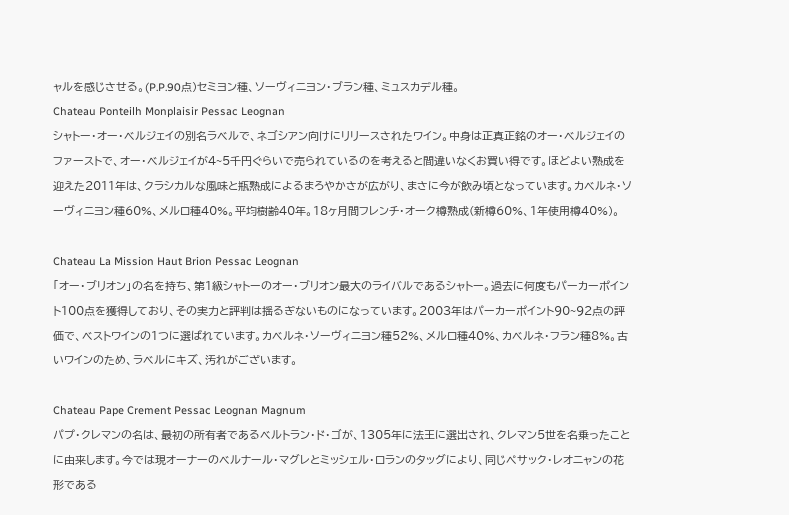ャルを感じさせる。(P.P.90点)セミヨン種、ソーヴィニヨン・ブラン種、ミュスカデル種。
Chateau Ponteilh Monplaisir Pessac Leognan
シャトー・オー・ベルジェイの別名ラベルで、ネゴシアン向けにリリースされたワイン。中身は正真正銘のオー・ベルジェイのファーストで、オー・ベルジェイが4~5千円ぐらいで売られているのを考えると間違いなくお買い得です。ほどよい熟成を迎えた2011年は、クラシカルな風味と瓶熟成によるまろやかさが広がり、まさに今が飲み頃となっています。カベルネ・ソーヴィニヨン種60%、メルロ種40%。平均樹齢40年。18ヶ月間フレンチ・オーク樽熟成(新樽60%、1年使用樽40%)。

Chateau La Mission Haut Brion Pessac Leognan
「オー・ブリオン」の名を持ち、第1級シャトーのオー・ブリオン最大のライバルであるシャトー。過去に何度もパーカーポイント100点を獲得しており、その実力と評判は揺るぎないものになっています。2003年はパーカーポイント90~92点の評価で、ベストワインの1つに選ばれています。カベルネ・ソーヴィニヨン種52%、メルロ種40%、カベルネ・フラン種8%。古いワインのため、ラベルにキズ、汚れがございます。

Chateau Pape Crement Pessac Leognan Magnum
パプ・クレマンの名は、最初の所有者であるベルトラン・ド・ゴが、1305年に法王に選出され、クレマン5世を名乗ったことに由来します。今では現オーナーのベルナール・マグレとミッシェル・ロランのタッグにより、同じペサック・レオニャンの花形である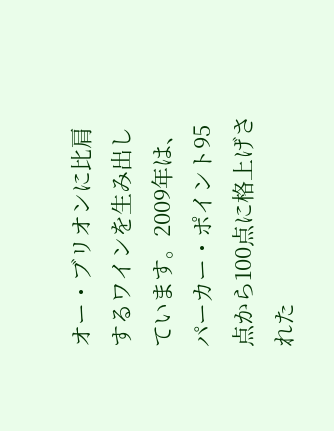オー・ブリオンに比肩するワインを生み出しています。2009年は、パーカー・ポイント95点から100点に格上げされた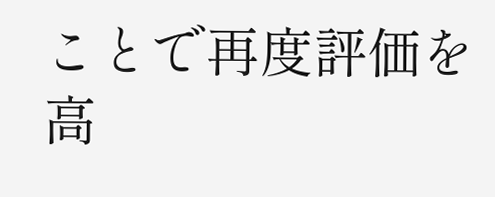ことで再度評価を高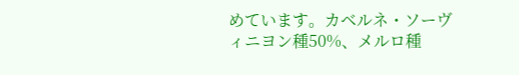めています。カベルネ・ソーヴィニヨン種50%、メルロ種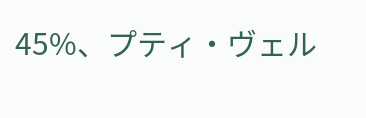45%、プティ・ヴェル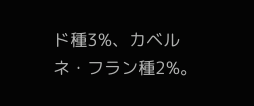ド種3%、カベルネ・フラン種2%。